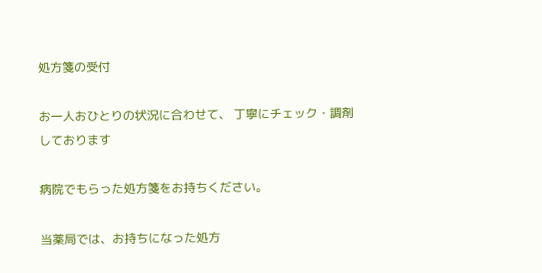処方箋の受付

お一人おひとりの状況に合わせて、 丁寧にチェック・調剤しております

病院でもらった処方箋をお持ちください。

当薬局では、お持ちになった処方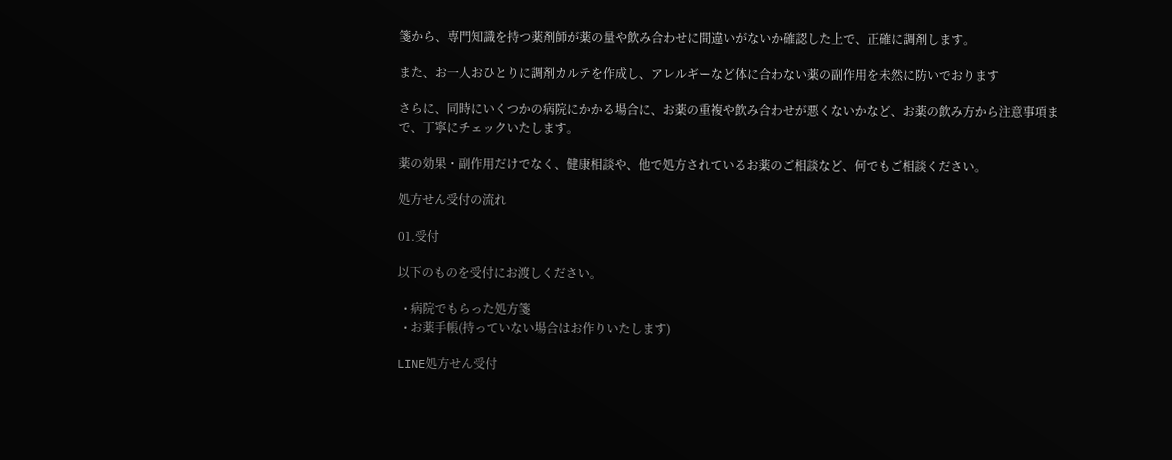箋から、専門知識を持つ薬剤師が薬の量や飲み合わせに間違いがないか確認した上で、正確に調剤します。

また、お一人おひとりに調剤カルテを作成し、アレルギーなど体に合わない薬の副作用を未然に防いでおります

さらに、同時にいくつかの病院にかかる場合に、お薬の重複や飲み合わせが悪くないかなど、お薬の飲み方から注意事項まで、丁寧にチェックいたします。

薬の効果・副作用だけでなく、健康相談や、他で処方されているお薬のご相談など、何でもご相談ください。

処方せん受付の流れ

01.受付

以下のものを受付にお渡しください。

  • 病院でもらった処方箋
  • お薬手帳(持っていない場合はお作りいたします)

LINE処方せん受付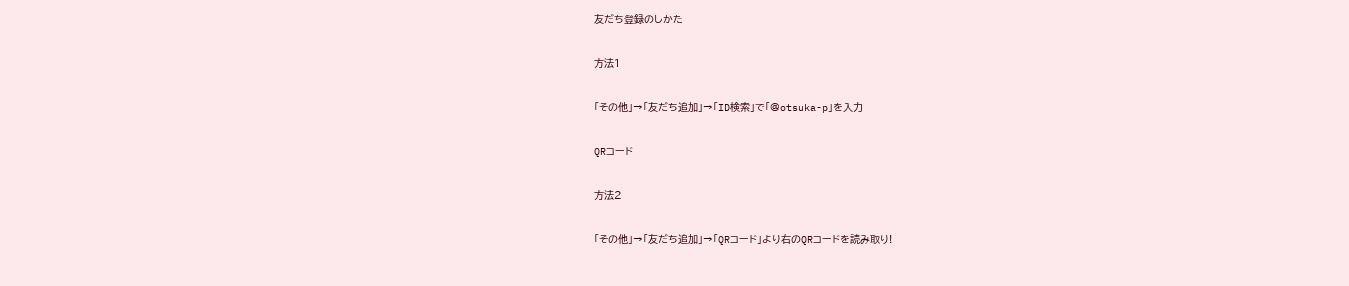友だち登録のしかた

方法1

「その他」→「友だち追加」→「ID検索」で「@otsuka-p」を入力

QRコード

方法2

「その他」→「友だち追加」→「QRコード」より右のQRコードを読み取り!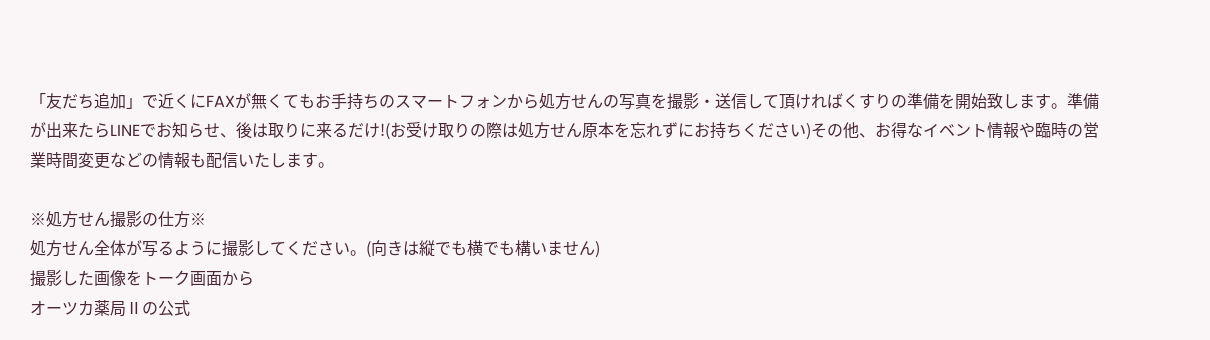「友だち追加」で近くにFAXが無くてもお手持ちのスマートフォンから処方せんの写真を撮影・送信して頂ければくすりの準備を開始致します。準備が出来たらLINEでお知らせ、後は取りに来るだけ!(お受け取りの際は処方せん原本を忘れずにお持ちください)その他、お得なイベント情報や臨時の営業時間変更などの情報も配信いたします。

※処方せん撮影の仕方※
処方せん全体が写るように撮影してください。(向きは縦でも横でも構いません)
撮影した画像をトーク画面から
オーツカ薬局Ⅱの公式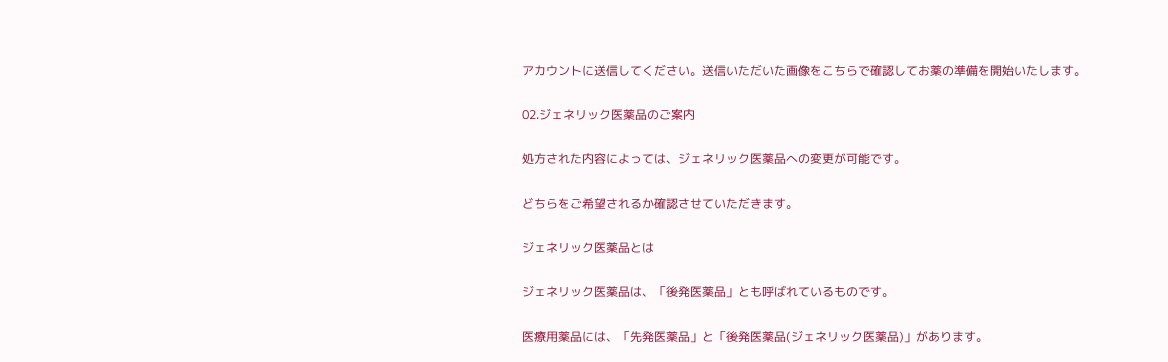アカウントに送信してください。送信いただいた画像をこちらで確認してお薬の準備を開始いたします。

02.ジェネリック医薬品のご案内

処方された内容によっては、ジェネリック医薬品への変更が可能です。

どちらをご希望されるか確認させていただきます。

ジェネリック医薬品とは

ジェネリック医薬品は、「後発医薬品」とも呼ばれているものです。

医療用薬品には、「先発医薬品」と「後発医薬品(ジェネリック医薬品)」があります。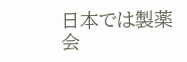日本では製薬会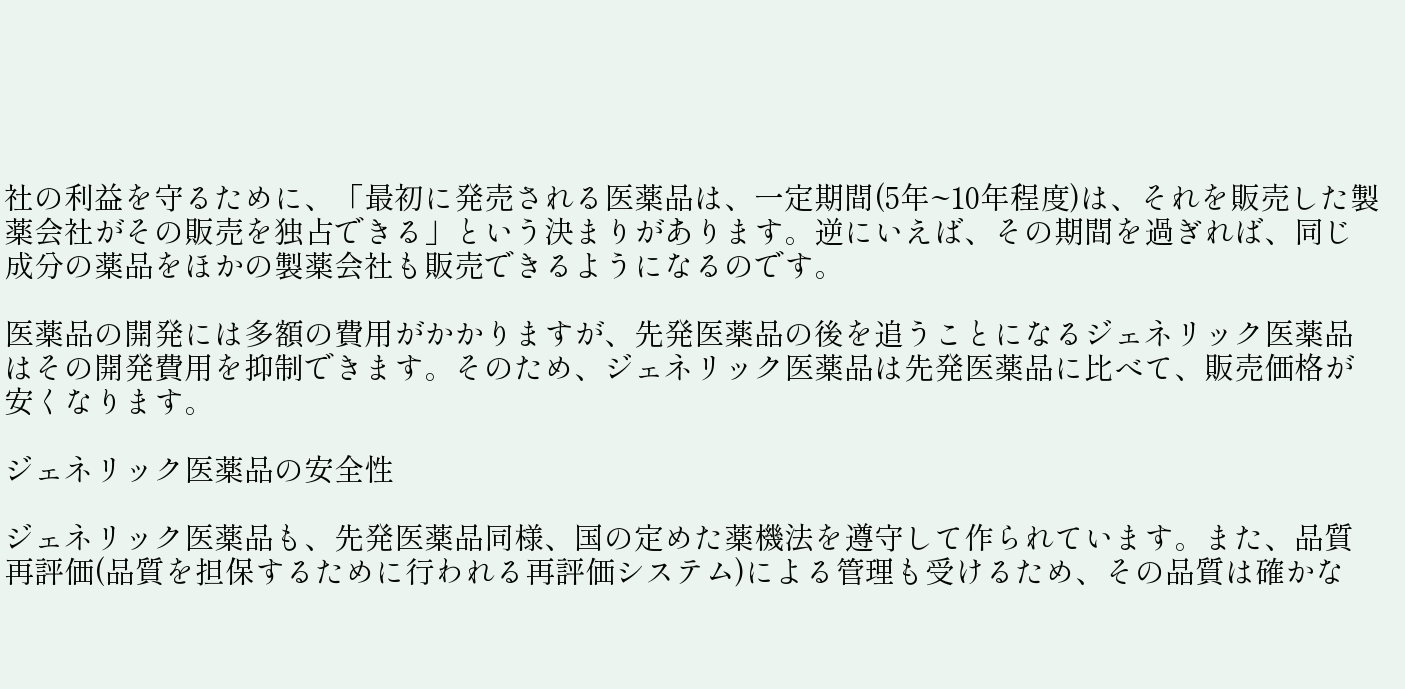社の利益を守るために、「最初に発売される医薬品は、一定期間(5年~10年程度)は、それを販売した製薬会社がその販売を独占できる」という決まりがあります。逆にいえば、その期間を過ぎれば、同じ成分の薬品をほかの製薬会社も販売できるようになるのです。

医薬品の開発には多額の費用がかかりますが、先発医薬品の後を追うことになるジェネリック医薬品はその開発費用を抑制できます。そのため、ジェネリック医薬品は先発医薬品に比べて、販売価格が安くなります。

ジェネリック医薬品の安全性

ジェネリック医薬品も、先発医薬品同様、国の定めた薬機法を遵守して作られています。また、品質再評価(品質を担保するために行われる再評価システム)による管理も受けるため、その品質は確かな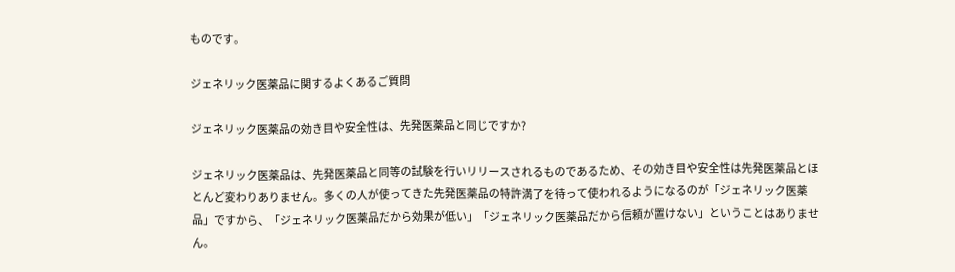ものです。

ジェネリック医薬品に関するよくあるご質問

ジェネリック医薬品の効き目や安全性は、先発医薬品と同じですか?

ジェネリック医薬品は、先発医薬品と同等の試験を行いリリースされるものであるため、その効き目や安全性は先発医薬品とほとんど変わりありません。多くの人が使ってきた先発医薬品の特許満了を待って使われるようになるのが「ジェネリック医薬品」ですから、「ジェネリック医薬品だから効果が低い」「ジェネリック医薬品だから信頼が置けない」ということはありません。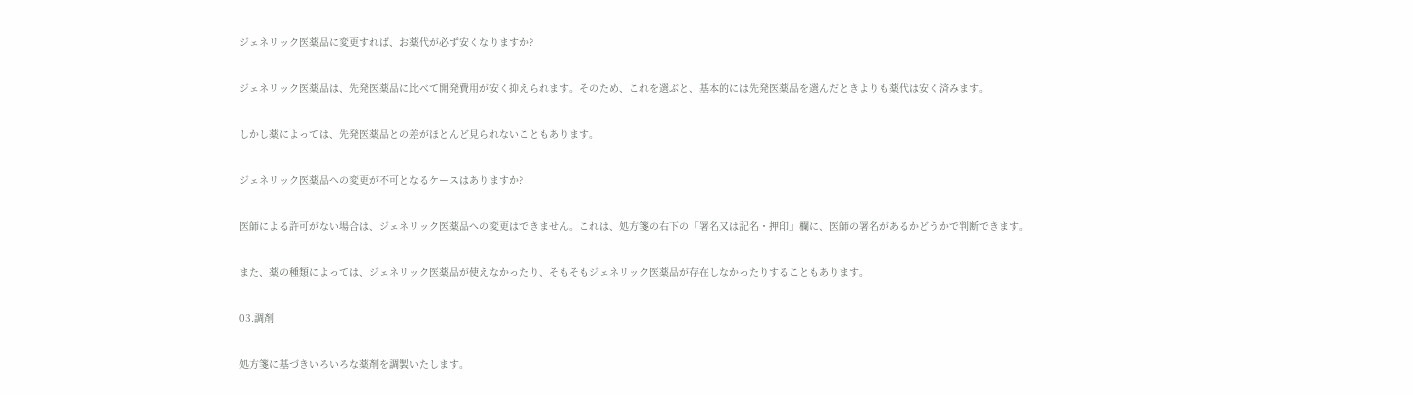ジェネリック医薬品に変更すれば、お薬代が必ず安くなりますか?

ジェネリック医薬品は、先発医薬品に比べて開発費用が安く抑えられます。そのため、これを選ぶと、基本的には先発医薬品を選んだときよりも薬代は安く済みます。

しかし薬によっては、先発医薬品との差がほとんど見られないこともあります。

ジェネリック医薬品への変更が不可となるケースはありますか?

医師による許可がない場合は、ジェネリック医薬品への変更はできません。これは、処方箋の右下の「署名又は記名・押印」欄に、医師の署名があるかどうかで判断できます。

また、薬の種類によっては、ジェネリック医薬品が使えなかったり、そもそもジェネリック医薬品が存在しなかったりすることもあります。

03.調剤

処方箋に基づきいろいろな薬剤を調製いたします。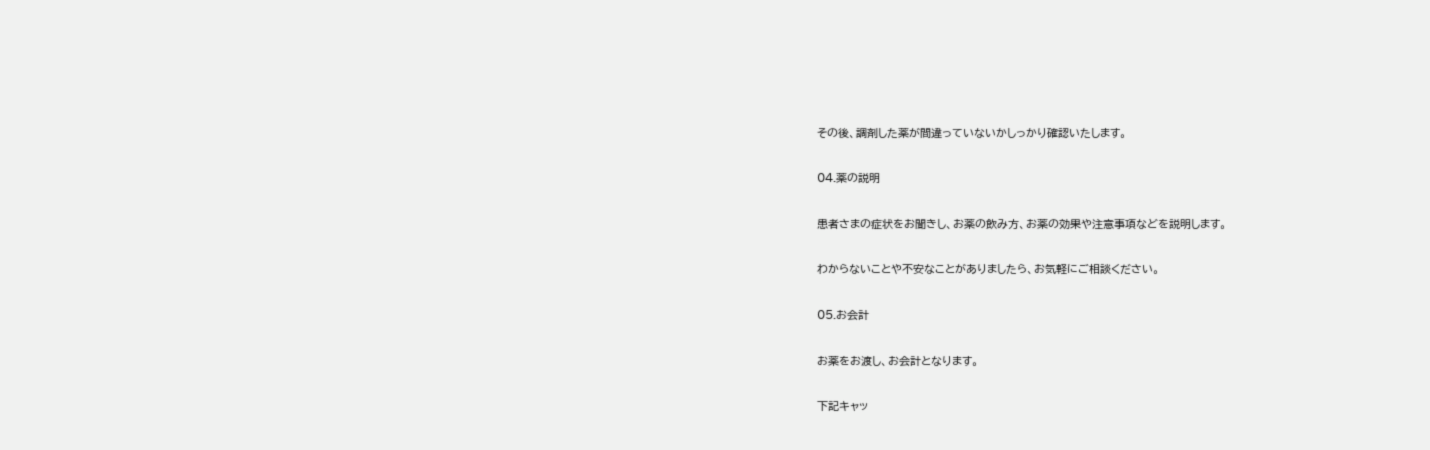その後、調剤した薬が間違っていないかしっかり確認いたします。

04.薬の説明

患者さまの症状をお聞きし、お薬の飲み方、お薬の効果や注意事項などを説明します。

わからないことや不安なことがありましたら、お気軽にご相談ください。

05.お会計

お薬をお渡し、お会計となります。

下記キャッ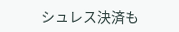シュレス決済も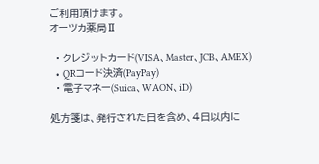ご利用頂けます。
オーツカ薬局Ⅱ

  • クレジットカード(VISA、Master、JCB、AMEX)
  • QRコード決済(PayPay)
  • 電子マネー(Suica、WAON、iD)

処方箋は、発行された日を含め、4日以内に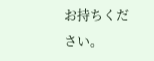お持ちください。